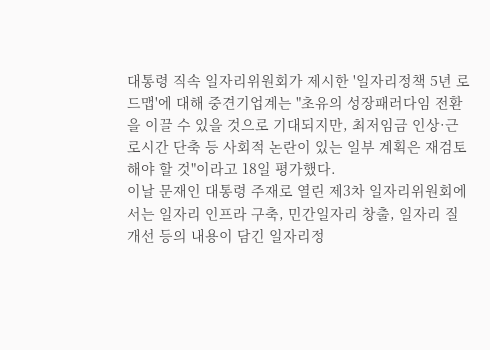대통령 직속 일자리위원회가 제시한 '일자리정책 5년 로드맵'에 대해 중견기업계는 "초유의 성장패러다임 전환을 이끌 수 있을 것으로 기대되지만, 최저임금 인상·근로시간 단축 등 사회적 논란이 있는 일부 계획은 재검토해야 할 것"이라고 18일 평가했다.
이날 문재인 대통령 주재로 열린 제3차 일자리위원회에서는 일자리 인프라 구축, 민간일자리 창출, 일자리 질 개선 등의 내용이 담긴 일자리정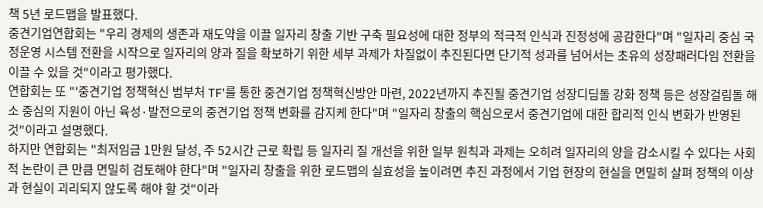책 5년 로드맵을 발표했다.
중견기업연합회는 "우리 경제의 생존과 재도약을 이끌 일자리 창출 기반 구축 필요성에 대한 정부의 적극적 인식과 진정성에 공감한다"며 "일자리 중심 국정운영 시스템 전환을 시작으로 일자리의 양과 질을 확보하기 위한 세부 과제가 차질없이 추진된다면 단기적 성과를 넘어서는 초유의 성장패러다임 전환을 이끌 수 있을 것"이라고 평가했다.
연합회는 또 "'중견기업 정책혁신 범부처 TF'를 통한 중견기업 정책혁신방안 마련, 2022년까지 추진될 중견기업 성장디딤돌 강화 정책 등은 성장걸림돌 해소 중심의 지원이 아닌 육성·발전으로의 중견기업 정책 변화를 감지케 한다"며 "일자리 창출의 핵심으로서 중견기업에 대한 합리적 인식 변화가 반영된 것"이라고 설명했다.
하지만 연합회는 "최저임금 1만원 달성, 주 52시간 근로 확립 등 일자리 질 개선을 위한 일부 원칙과 과제는 오히려 일자리의 양을 감소시킬 수 있다는 사회적 논란이 큰 만큼 면밀히 검토해야 한다"며 "일자리 창출을 위한 로드맵의 실효성을 높이려면 추진 과정에서 기업 현장의 현실을 면밀히 살펴 정책의 이상과 현실이 괴리되지 않도록 해야 할 것"이라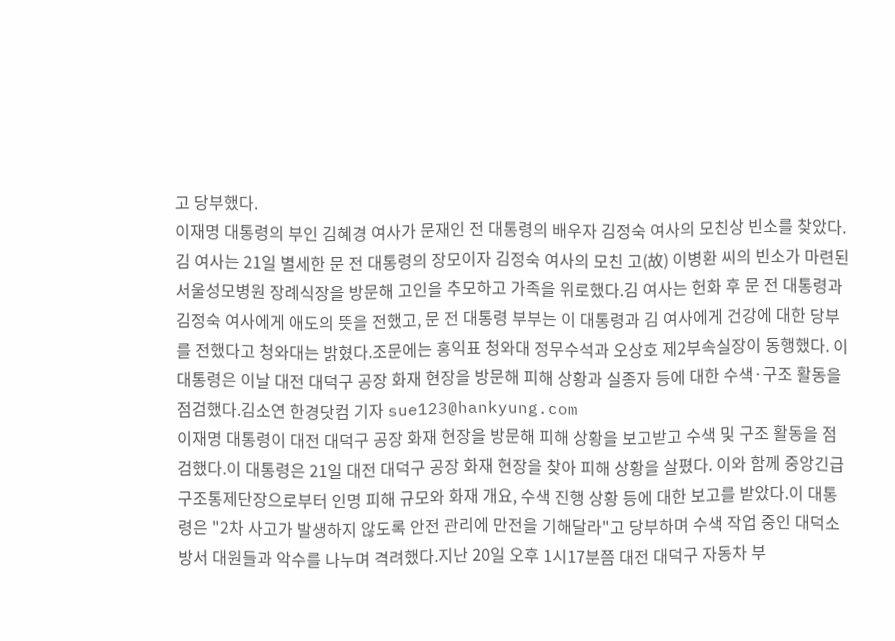고 당부했다.
이재명 대통령의 부인 김혜경 여사가 문재인 전 대통령의 배우자 김정숙 여사의 모친상 빈소를 찾았다.김 여사는 21일 별세한 문 전 대통령의 장모이자 김정숙 여사의 모친 고(故) 이병환 씨의 빈소가 마련된 서울성모병원 장례식장을 방문해 고인을 추모하고 가족을 위로했다.김 여사는 헌화 후 문 전 대통령과 김정숙 여사에게 애도의 뜻을 전했고, 문 전 대통령 부부는 이 대통령과 김 여사에게 건강에 대한 당부를 전했다고 청와대는 밝혔다.조문에는 홍익표 청와대 정무수석과 오상호 제2부속실장이 동행했다. 이 대통령은 이날 대전 대덕구 공장 화재 현장을 방문해 피해 상황과 실종자 등에 대한 수색·구조 활동을 점검했다.김소연 한경닷컴 기자 sue123@hankyung.com
이재명 대통령이 대전 대덕구 공장 화재 현장을 방문해 피해 상황을 보고받고 수색 및 구조 활동을 점검했다.이 대통령은 21일 대전 대덕구 공장 화재 현장을 찾아 피해 상황을 살폈다. 이와 함께 중앙긴급구조통제단장으로부터 인명 피해 규모와 화재 개요, 수색 진행 상황 등에 대한 보고를 받았다.이 대통령은 "2차 사고가 발생하지 않도록 안전 관리에 만전을 기해달라"고 당부하며 수색 작업 중인 대덕소방서 대원들과 악수를 나누며 격려했다.지난 20일 오후 1시17분쯤 대전 대덕구 자동차 부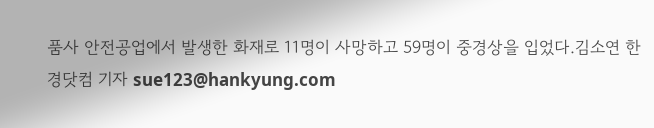품사 안전공업에서 발생한 화재로 11명이 사망하고 59명이 중경상을 입었다.김소연 한경닷컴 기자 sue123@hankyung.com